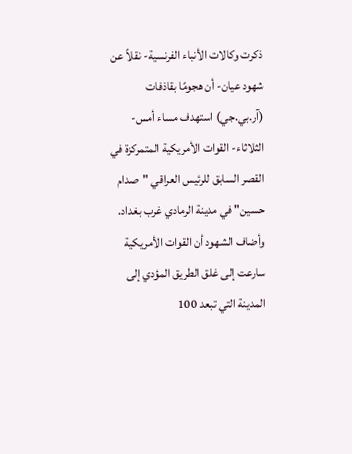ذكرت وكالات الأنباء الفرنسية- نقلاً عن شهود عيان- أن هجومًا بقاذفات (آر.بي.جي) استهدف مساء أمس- الثلاثاء- القوات الأمريكية المتمركزة في القصر السابق للرئيس العراقي "صدام حسين" في مدينة الرمادي غرب بغداد.
وأضاف الشهود أن القوات الأمريكية سارعت إلى غلق الطريق المؤدي إلى المدينة التي تبعد 100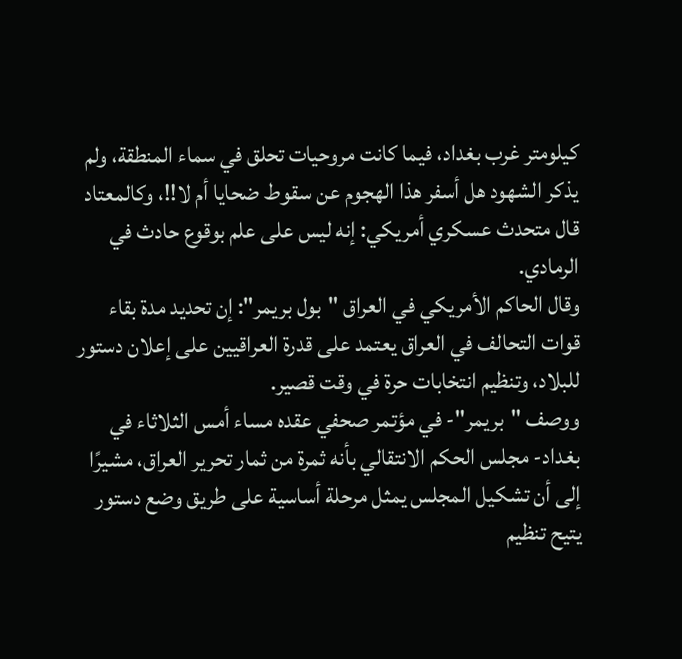كيلومتر غرب بغداد، فيما كانت مروحيات تحلق في سماء المنطقة، ولم يذكر الشهود هل أسفر هذا الهجوم عن سقوط ضحايا أم لا!!، وكالمعتاد قال متحدث عسكري أمريكي: إنه ليس على علم بوقوع حادث في الرمادي.
وقال الحاكم الأمريكي في العراق "بول بريمر": إن تحديد مدة بقاء قوات التحالف في العراق يعتمد على قدرة العراقيين على إعلان دستور للبلاد، وتنظيم انتخابات حرة في وقت قصير.
ووصف "بريمر"- في مؤتمر صحفي عقده مساء أمس الثلاثاء في بغداد- مجلس الحكم الانتقالي بأنه ثمرة من ثمار تحرير العراق، مشيرًا إلى أن تشكيل المجلس يمثل مرحلة أساسية على طريق وضع دستور يتيح تنظيم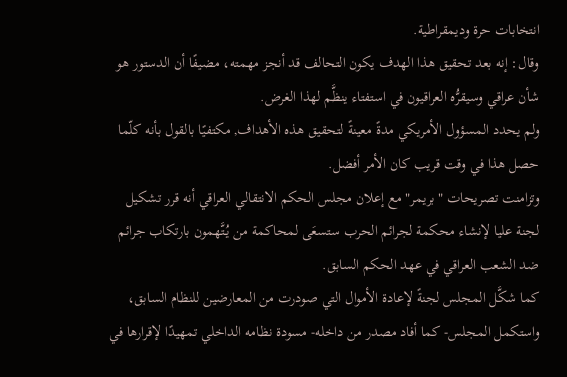انتخابات حرة وديمقراطية.
وقال: إنه بعد تحقيق هذا الهدف يكون التحالف قد أنجز مهمته، مضيفًا أن الدستور هو شأن عراقي وسيقرُّه العراقيون في استفتاء ينظَّم لهذا الغرض.
ولم يحدد المسؤول الأمريكي مدةً معينةً لتحقيق هذه الأهداف, مكتفيًا بالقول بأنه كلّما حصل هذا في وقت قريب كان الأمر أفضل.
وتزامنت تصريحات "بريمر" مع إعلان مجلس الحكم الانتقالي العراقي أنه قرر تشكيل لجنة عليا لإنشاء محكمة لجرائم الحرب ستسعَى لمحاكمة من يُتَّهمون بارتكاب جرائم ضد الشعب العراقي في عهد الحكم السابق.
كما شكَّل المجلس لجنةً لإعادة الأموال التي صودرت من المعارضين للنظام السابق، واستكمل المجلس- كما أفاد مصدر من داخله- مسودة نظامه الداخلي تمهيدًا لإقرارها في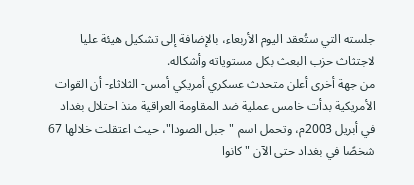جلسته التي ستُعقد اليوم الأربعاء، بالإضافة إلى تشكيل هيئة عليا لاجتثاث حزب البعث بكل مستوياته وأشكاله.
من جهة أخرى أعلن متحدث عسكري أمريكي أمس- الثلاثاء- أن القوات الأمريكية بدأت خامس عملية ضد المقاومة العراقية منذ احتلال بغداد في أبريل 2003م، وتحمل اسم "جبل الصودا"، حيث اعتقلت خلالها 67 شخصًا في بغداد حتى الآن "كانوا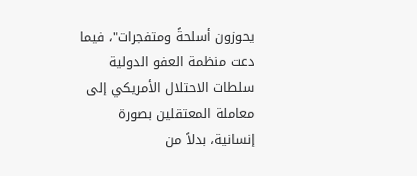يحوزون أسلحةً ومتفجرات"، فيما دعت منظمة العفو الدولية سلطات الاحتلال الأمريكي إلى معاملة المعتقلين بصورة إنسانية، بدلاً من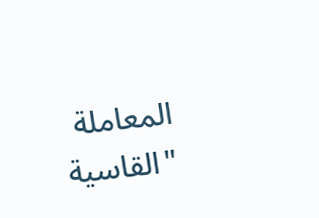المعاملة "القاسية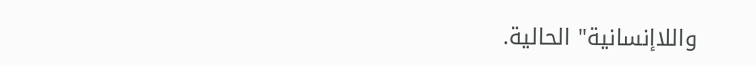واللاإنسانية" الحالية.